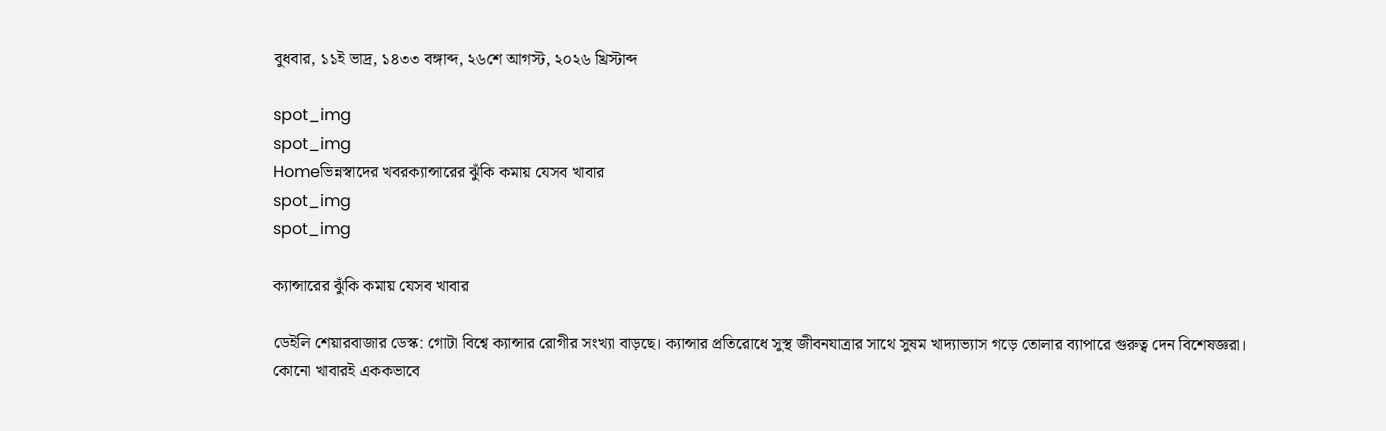বুধবার, ১১ই ভাদ্র, ১৪৩৩ বঙ্গাব্দ, ২৬শে আগস্ট, ২০২৬ খ্রিস্টাব্দ

spot_img
spot_img
Homeভিন্নস্বাদের খবরক্যান্সারের ঝুঁকি কমায় যেসব খাবার
spot_img
spot_img

ক্যান্সারের ঝুঁকি কমায় যেসব খাবার

ডেইলি শেয়ারবাজার ডেস্ক: গোটা বিশ্বে ক্যান্সার রোগীর সংখ্যা বাড়ছে। ক্যান্সার প্রতিরোধে সুস্থ জীবনযাত্রার সাথে সুষম খাদ্যাভ্যাস গড়ে তোলার ব্যাপারে গুরুত্ব দেন বিশেষজ্ঞরা। কোনো খাবারই এককভাবে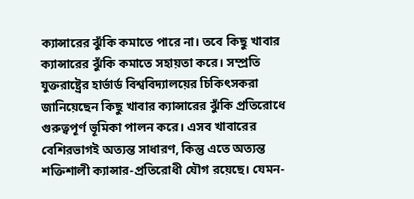ক্যান্সারের ঝুঁকি কমাতে পারে না। তবে কিছু খাবার ক্যান্সারের ঝুঁকি কমাতে সহায়তা করে। সম্প্রতি যুক্তরাষ্ট্রের হার্ভার্ড বিশ্ববিদ্যালয়ের চিকিৎসকরা জানিয়েছেন কিছু খাবার ক্যান্সারের ঝুঁকি প্রতিরোধে গুরুত্বপূর্ণ ভূমিকা পালন করে। এসব খাবারের বেশিরভাগই অত্যন্ত সাধারণ, কিন্তু এতে অত্যন্ত শক্তিশালী ক্যান্সার-প্রতিরোধী যৌগ রয়েছে। যেমন-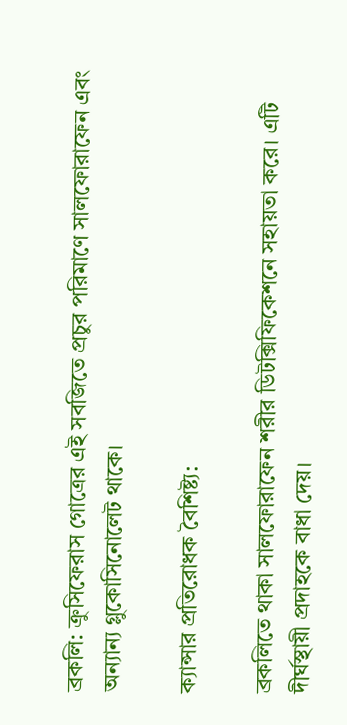ব্রকলি: ক্রুসিফেরাস গোত্রের এই সবজিতে প্রচুর পরিমাণে সালফোরাফেন এবং অন্যান্য গ্লুকোসিনোলেট থাকে।

ক্যান্সার প্রতিরোধক বৈশিষ্ট্য:

ব্রকলিতে থাকা সালফোরাফেন শরীর ডিটক্সিফিকেশনে সহায়তা করে। এটি দীর্ঘস্থায়ী প্রদাহকে বাধা দেয়।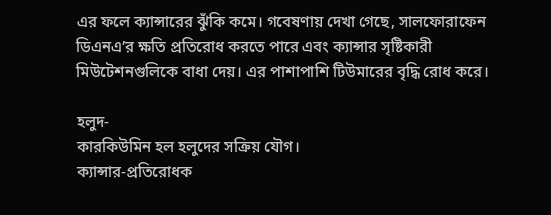এর ফলে ক্যান্সারের ঝুঁকি কমে। গবেষণায় দেখা গেছে, সালফোরাফেন ডিএনএ’র ক্ষতি প্রতিরোধ করতে পারে এবং ক্যান্সার সৃষ্টিকারী মিউটেশনগুলিকে বাধা দেয়। এর পাশাপাশি টিউমারের বৃদ্ধি রোধ করে।

হলুদ-
কারকিউমিন হল হলুদের সক্রিয় যৌগ।
ক্যান্সার-প্রতিরোধক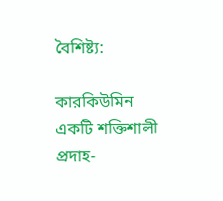বৈশিষ্ট্য:

কারকিউমিন একটি শক্তিশালী প্রদাহ-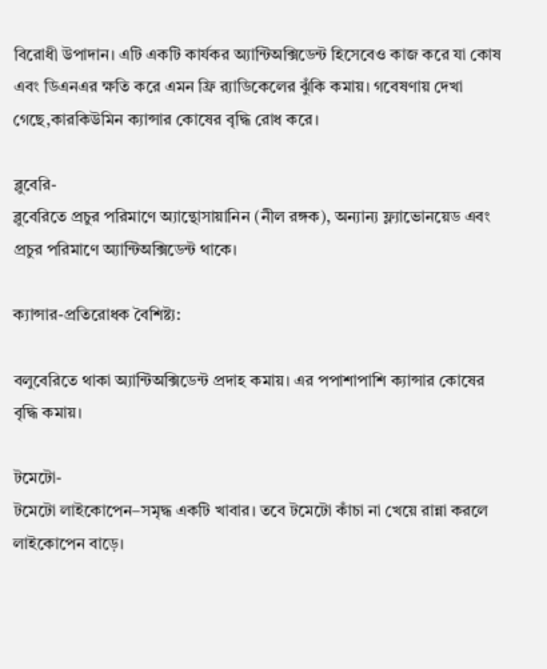বিরোধী উপাদান। এটি একটি কার্যকর অ্যান্টিঅক্সিডেন্ট হিসেবেও কাজ করে যা কোষ এবং ডিএনএর ক্ষতি করে এমন ফ্রি র‍্যাডিকেলের ঝুঁকি কমায়। গবেষণায় দেখা গেছে,কারকিউমিন ক্যান্সার কোষের বৃদ্ধি রোধ করে।

ব্লুবেরি-
ব্লুবেরিতে প্রচুর পরিমাণে অ্যান্থোসায়ানিন (নীল রঙ্গক), অন্যান্য ফ্ল্যাভোনয়েড এবং প্রচুর পরিমাণে অ্যান্টিঅক্সিডেন্ট থাকে।

ক্যান্সার-প্রতিরোধক বৈশিষ্ট্য:

বলুবেরিতে থাকা অ্যান্টিঅক্সিডেন্ট প্রদাহ কমায়। এর পপাশাপাশি ক্যান্সার কোষের বৃদ্ধি কমায়।

টমেটো-
টমেটো লাইকোপেন–সমৃদ্ধ একটি খাবার। তবে টমেটো কাঁচা না খেয়ে রান্না করলে লাইকোপেন বাড়ে।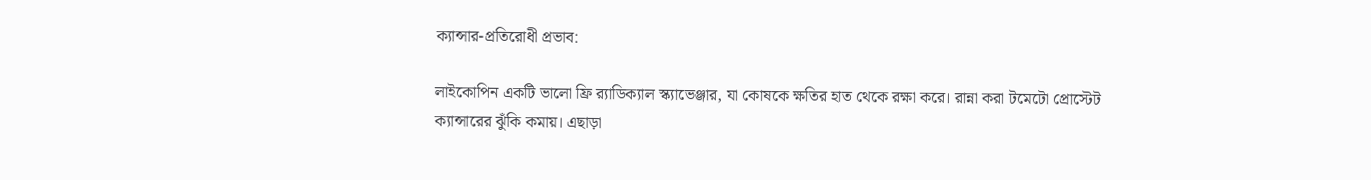ক্যান্সার-প্রতিরোধী প্রভাব:

লাইকোপিন একটি ভালো ফ্রি র‌্যাডিক্যাল স্ক্যাভেঞ্জার, যা কোষকে ক্ষতির হাত থেকে রক্ষা করে। রান্না করা টমেটো প্রোস্টেট ক্যান্সারের ঝুঁকি কমায়। এছাড়া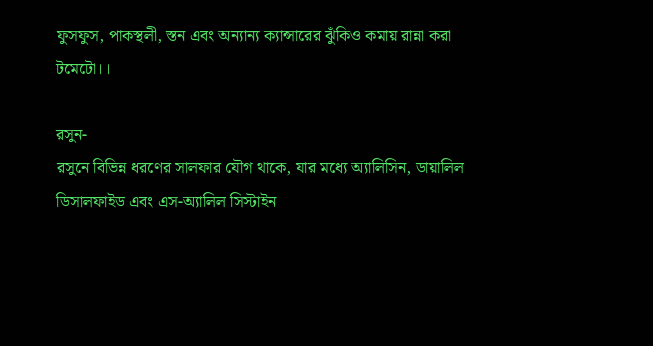ফুসফুস, পাকস্থলী, স্তন এবং অন্যান্য ক্যান্সারের ঝুঁকিও কমায় রান্না করা টমেটো।।

রসুন-
রসুনে বিভিন্ন ধরণের সালফার যৌগ থাকে, যার মধ্যে অ্যালিসিন, ডায়ালিল ডিসালফাইড এবং এস-অ্যালিল সিস্টাইন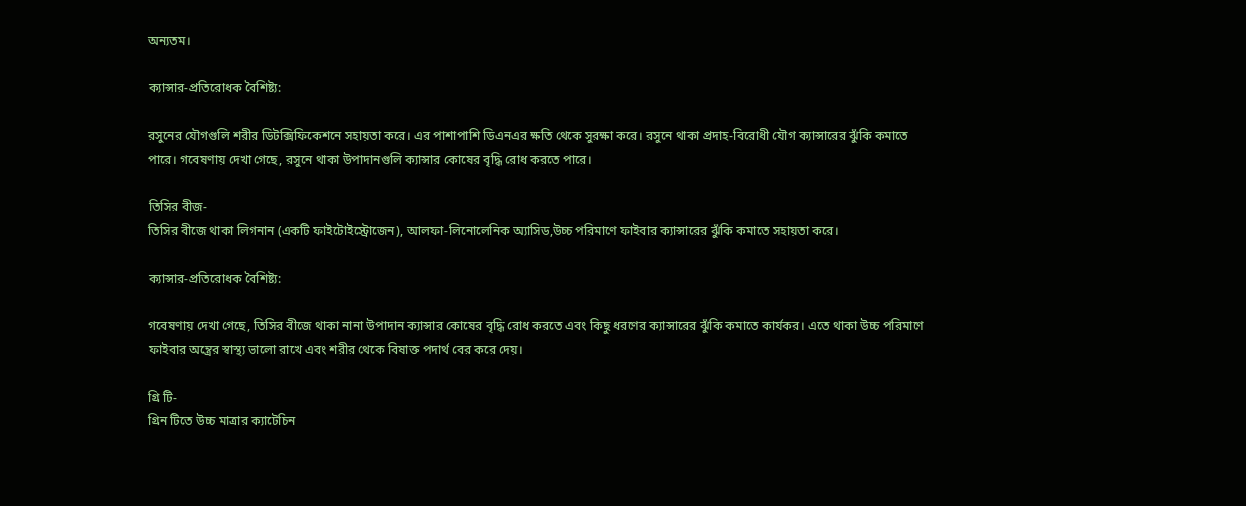অন্যতম।

ক্যান্সার-প্রতিরোধক বৈশিষ্ট্য:

রসুনের যৌগগুলি শরীর ডিটক্সিফিকেশনে সহায়তা করে। এর পাশাপাশি ডিএনএর ক্ষতি থেকে সুরক্ষা করে। রসুনে থাকা প্রদাহ-বিরোধী যৌগ ক্যান্সারের ঝুঁকি কমাতে পারে। গবেষণায় দেখা গেছে, রসুনে থাকা উপাদানগুলি ক্যান্সার কোষের বৃদ্ধি রোধ করতে পারে।

তিসির বীজ-
তিসির বীজে থাকা লিগনান (একটি ফাইটোইস্ট্রোজেন), আলফা-লিনোলেনিক অ্যাসিড,উচ্চ পরিমাণে ফাইবার ক্যান্সারের ঝুঁকি কমাতে সহায়তা করে।

ক্যান্সার-প্রতিরোধক বৈশিষ্ট্য:

গবেষণায় দেখা গেছে, তিসির বীজে থাকা নানা উপাদান ক্যান্সার কোষের বৃদ্ধি রোধ করতে এবং কিছু ধরণের ক্যান্সারের ঝুঁকি কমাতে কার্যকর। এতে থাকা উচ্চ পরিমাণে ফাইবার অন্ত্রের স্বাস্থ্য ভালো রাখে এবং শরীর থেকে বিষাক্ত পদার্থ বের করে দেয়।

গ্রি টি-
গ্রিন টিতে উচ্চ মাত্রার ক্যাটেচিন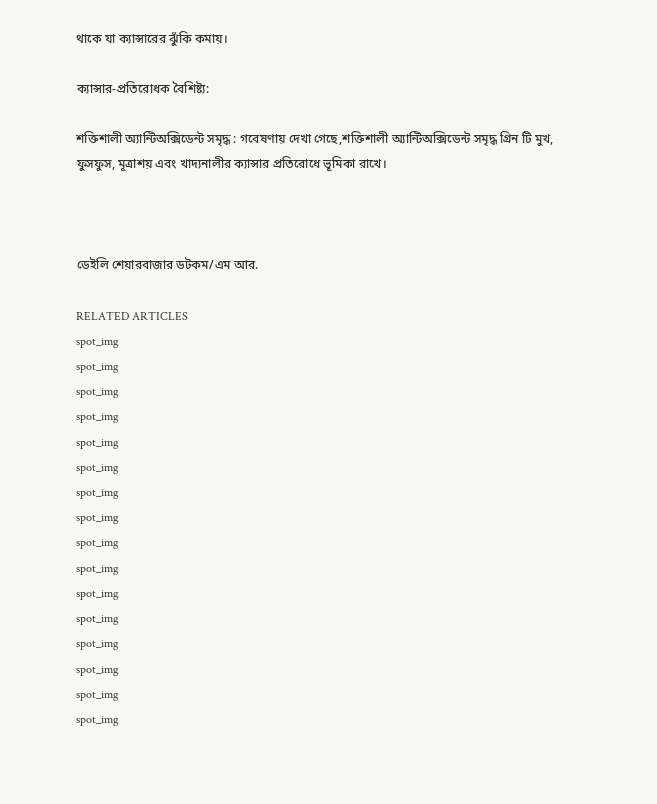থাকে যা ক্যান্সারের ঝুঁকি কমায়।

ক্যান্সার-প্রতিরোধক বৈশিষ্ট্য:

শক্তিশালী অ্যান্টিঅক্সিডেন্ট সমৃদ্ধ : গবেষণায় দেখা গেছে,শক্তিশালী অ্যান্টিঅক্সিডেন্ট সমৃদ্ধ গ্রিন টি মুখ, ফুসফুস, মূত্রাশয় এবং খাদ্যনালীর ক্যান্সার প্রতিরোধে ভূমিকা রাখে।



ডেইলি শেয়ারবাজার ডটকম/এম আর.

RELATED ARTICLES
spot_img
spot_img
spot_img
spot_img
spot_img
spot_img
spot_img
spot_img
spot_img
spot_img
spot_img
spot_img
spot_img
spot_img
spot_img
spot_img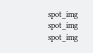spot_img
spot_img
spot_img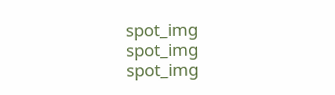spot_img
spot_img
spot_img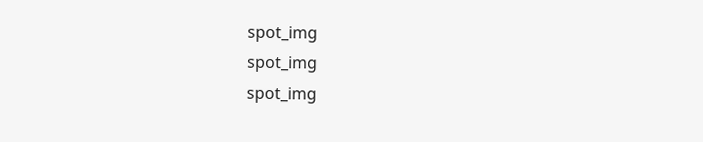spot_img
spot_img
spot_img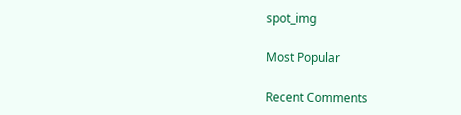spot_img

Most Popular

Recent Comments